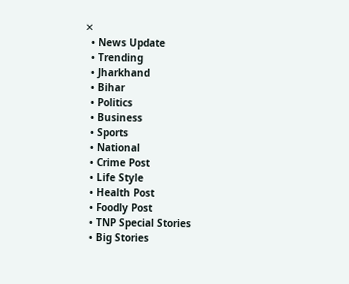✕
  • News Update
  • Trending
  • Jharkhand
  • Bihar
  • Politics
  • Business
  • Sports
  • National
  • Crime Post
  • Life Style
  • Health Post
  • Foodly Post
  • TNP Special Stories
  • Big Stories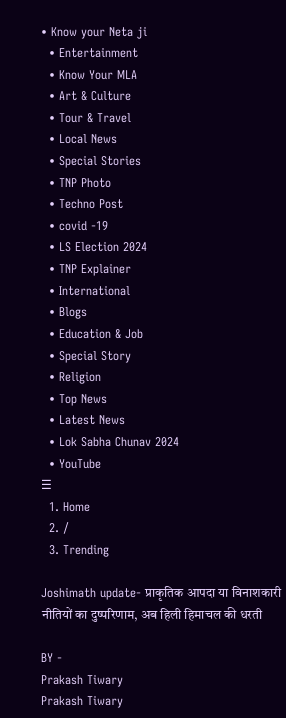• Know your Neta ji
  • Entertainment
  • Know Your MLA
  • Art & Culture
  • Tour & Travel
  • Local News
  • Special Stories
  • TNP Photo
  • Techno Post
  • covid -19
  • LS Election 2024
  • TNP Explainer
  • International
  • Blogs
  • Education & Job
  • Special Story
  • Religion
  • Top News
  • Latest News
  • Lok Sabha Chunav 2024
  • YouTube
☰
  1. Home
  2. /
  3. Trending

Joshimath update- प्राकृतिक आपदा या विनाशकारी नीतियों का दुष्परिणाम, अब हिली हिमाचल की धरती

BY -
Prakash Tiwary
Prakash Tiwary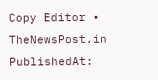Copy Editor • TheNewsPost.in
PublishedAt: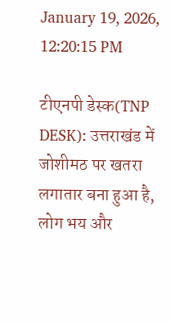January 19, 2026, 12:20:15 PM

टीएनपी डेस्क(TNP DESK): उत्तराखंड में जोशीमठ पर खतरा लगातार बना हुआ है, लोग भय और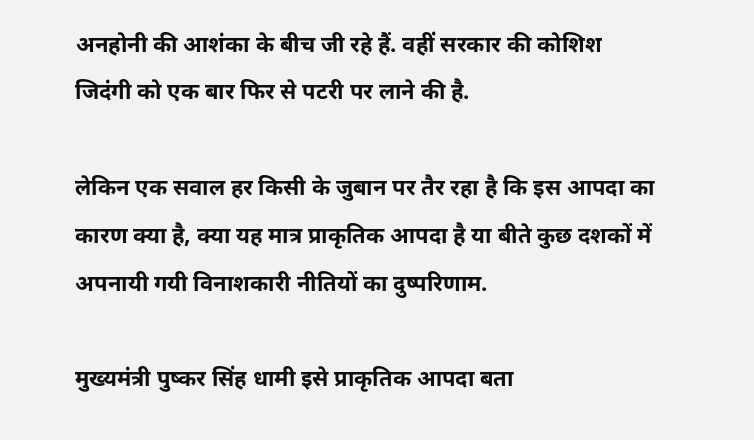अनहोनी की आशंका के बीच जी रहे हैं. वहीं सरकार की कोशिश जिदंगी को एक बार फिर से पटरी पर लाने की है.

लेकिन एक सवाल हर किसी के जुबान पर तैर रहा है कि इस आपदा का कारण क्या है, क्या यह मात्र प्राकृतिक आपदा है या बीते कुछ दशकों में अपनायी गयी विनाशकारी नीतियों का दुष्परिणाम.

मुख्यमंत्री पुष्कर सिंह धामी इसे प्राकृतिक आपदा बता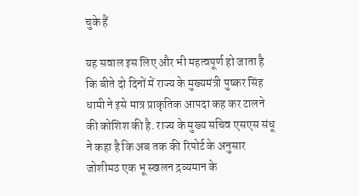चुके हैं

यह सवाल इस लिए और भी महत्वपूर्ण हो जाता है कि बीते दो दिनों में राज्य के मुख्यमंत्री पुष्कर सिंह धामी ने इसे मात्र प्राकृतिक आपदा कह कर टालने की कोशिश की है. राज्य के मुख्य सचिव एसएस संधू ने कहा है कि अब तक की रिपोर्ट के अनुसार जोशीमठ एक भू स्खलन द्रव्यमान के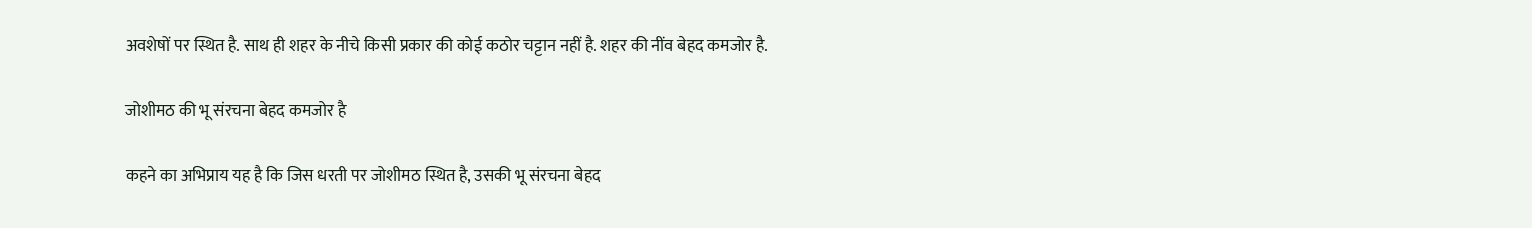अवशेषों पर स्थित है. साथ ही शहर के नीचे किसी प्रकार की कोई कठोर चट्टान नहीं है. शहर की नींव बेहद कमजोर है.

जोशीमठ की भू संरचना बेहद कमजोर है

कहने का अभिप्राय यह है कि जिस धरती पर जोशीमठ स्थित है, उसकी भू संरचना बेहद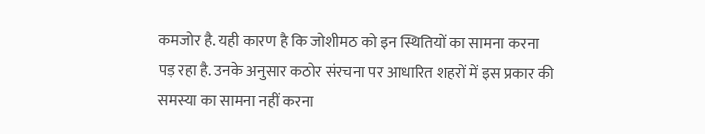कमजोर है. यही कारण है कि जोशीमठ को इन स्थितियों का सामना करना पड़ रहा है. उनके अनुसार कठोर संरचना पर आधारित शहरों में इस प्रकार की समस्या का सामना नहीं करना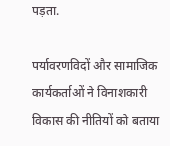पड़ता.

पर्यावरणविदों और सामाजिक कार्यकर्ताओं ने विनाशकारी विकास की नीतियों को बताया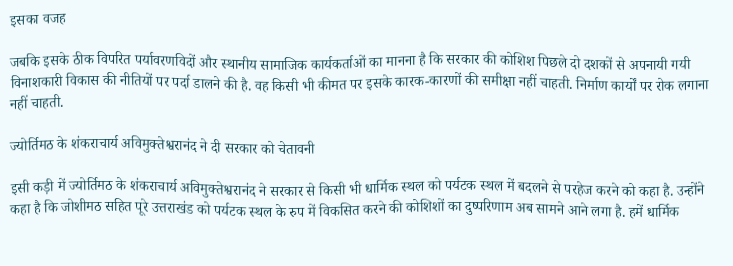इसका वजह

जबकि इसके ठीक विपरित पर्यावरणविदों और स्थानीय सामाजिक कार्यकर्ताओं का मानना है कि सरकार की कोशिश पिछले दो दशकों से अपनायी गयी विनाशकारी विकास की नीतियों पर पर्दा डालने की है. वह किसी भी कीमत पर इसके कारक-कारणों की समीक्षा नहीं चाहती. निर्माण कार्यों पर रोक लगाना नहीं चाहती.

ज्योर्तिमठ के शंकराचार्य अविमुक्तेश्वरानंद ने दी सरकार को चेतावनी

इसी कड़ी में ज्योर्तिमठ के शंकराचार्य अविमुक्तेश्वरानंद ने सरकार से किसी भी धार्मिक स्थल को पर्यटक स्थल में बदलने से परहेज करने को कहा है. उन्होंने कहा है कि जोशीमठ सहित पूरे उत्तराखंड को पर्यटक स्थल के रुप में विकसित करने की कोशिशों का दुष्परिणाम अब सामने आने लगा है. हमें धार्मिक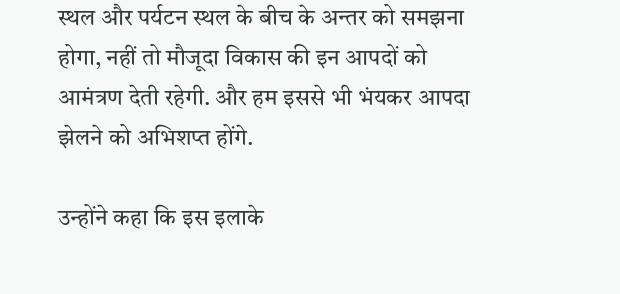स्थल और पर्यटन स्थल के बीच के अन्तर को समझना होगा, नहीं तो मौजूदा विकास की इन आपदों को आमंत्रण देती रहेगी. और हम इससे भी भंयकर आपदा झेलने को अभिशप्त होंगे.

उन्होंने कहा कि इस इलाके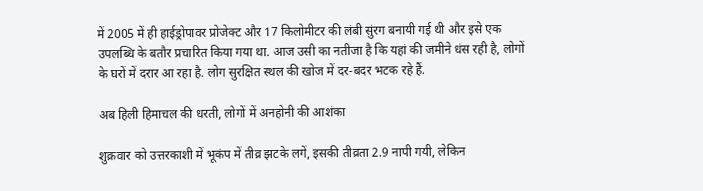में 2005 में ही हाईड्रोपावर प्रोजेक्ट और 17 किलोमीटर की लंबी सुंरग बनायी गई थी और इसे एक उपलब्धि के बतौर प्रचारित किया गया था. आज उसी का नतीजा है कि यहां की जमीने धंस रही है, लोगों के घरों में दरार आ रहा है. लोग सुरक्षित स्थल की खोज में दर-बदर भटक रहे हैं.

अब हिली हिमाचल की धरती, लोगों में अनहोनी की आशंका

शुक्रवार को उत्तरकाशी में भूकंप में तीव्र झटके लगें, इसकी तीव्रता 2.9 नापी गयी, लेकिन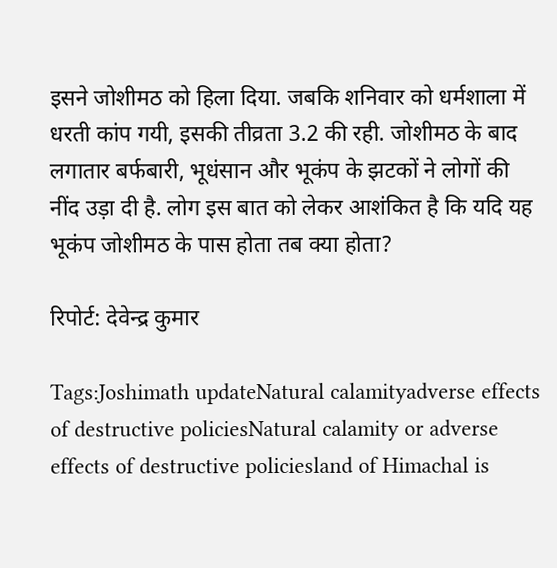इसने जोशीमठ को हिला दिया. जबकि शनिवार को धर्मशाला में धरती कांप गयी, इसकी तीव्रता 3.2 की रही. जोशीमठ के बाद लगातार बर्फबारी, भूधंसान और भूकंप के झटकों ने लोगों की नींद उड़ा दी है. लोग इस बात को लेकर आशंकित है कि यदि यह भूकंप जोशीमठ के पास होता तब क्या होता?

रिपोर्ट: देवेन्द्र कुमार

Tags:Joshimath updateNatural calamityadverse effects of destructive policiesNatural calamity or adverse effects of destructive policiesland of Himachal is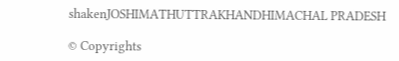shakenJOSHIMATHUTTRAKHANDHIMACHAL PRADESH

© Copyrights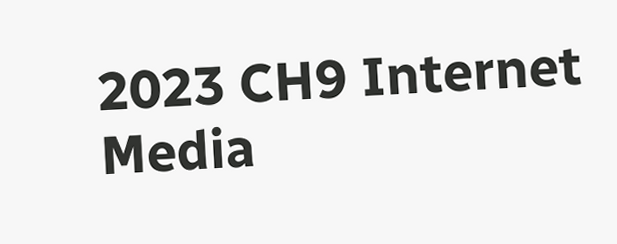2023 CH9 Internet Media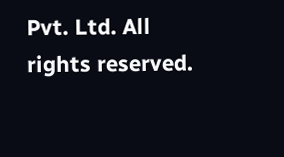Pvt. Ltd. All rights reserved.